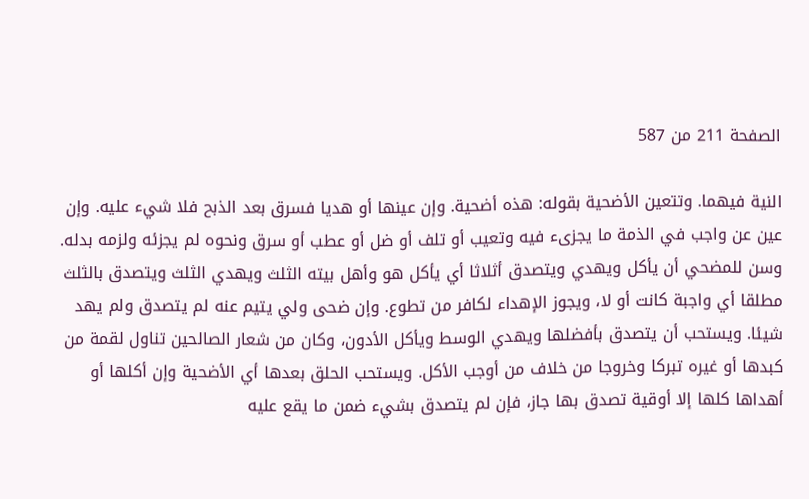الصفحة 211 من 587

النية فيهما. وتتعين الأضحية بقوله: هذه أضحية. وإن عينها أو هديا فسرق بعد الذبح فلا شيء عليه. وإن عين عن واجب في الذمة ما يجزىء فيه وتعيب أو تلف أو ضل أو عطب أو سرق ونحوه لم يجزئه ولزمه بدله. وسن للمضحي أن يأكل ويهدي ويتصدق أثلاثا أي يأكل هو وأهل بيته الثلث ويهدي الثلث ويتصدق بالثلث مطلقا أي واجبة كانت أو لا، ويجوز الإهداء لكافر من تطوع. وإن ضحى ولي يتيم عنه لم يتصدق ولم يهد شيئا. ويستحب أن يتصدق بأفضلها ويهدي الوسط ويأكل الأدون، وكان من شعار الصالحين تناول لقمة من كبدها أو غيره تبركا وخروجا من خلاف من أوجب الأكل. ويستحب الحلق بعدها أي الأضحية وإن أكلها أو أهداها كلها إلا أوقية تصدق بها جاز، فإن لم يتصدق بشيء ضمن ما يقع عليه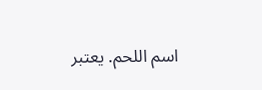اسم اللحم. يعتبر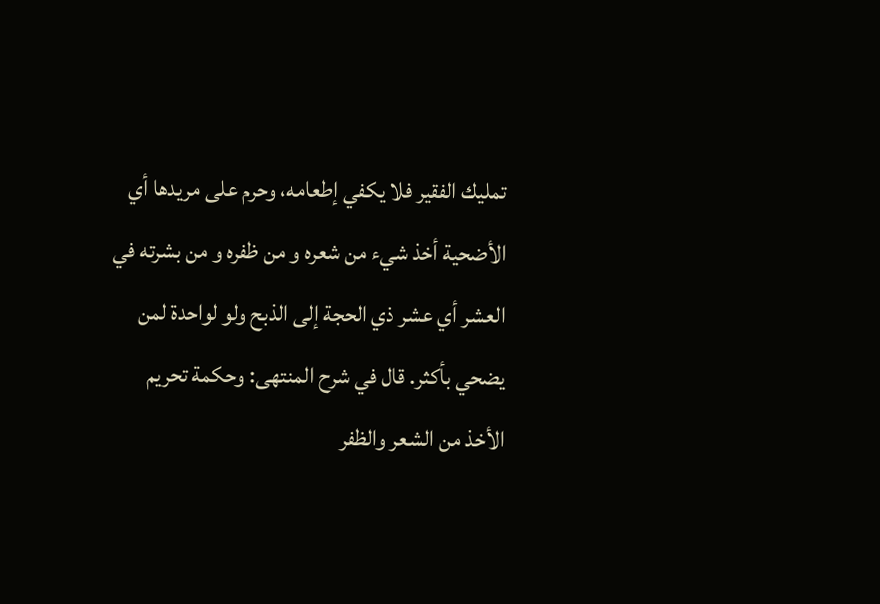تمليك الفقير فلا يكفي إطعامه، وحرم على مريدها أي الأضحية أخذ شيء من شعره و من ظفره و من بشرته في العشر أي عشر ذي الحجة إلى الذبح ولو لواحدة لمن يضحي بأكثر. قال في شرح المنتهى: وحكمة تحريم الأخذ من الشعر والظفر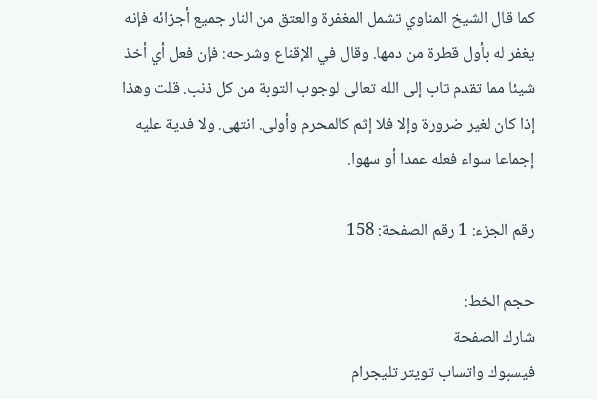كما قال الشيخ المناوي تشمل المغفرة والعتق من النار جميع أجزائه فإنه يغفر له بأول قطرة من دمها. وقال في الإقناع وشرحه: فإن فعل أي أخذ شيئا مما تقدم تاب إلى الله تعالى لوجوب التوبة من كل ذنب. قلت وهذا إذا كان لغير ضرورة وإلا فلا إثم كالمحرم وأولى. انتهى. ولا فدية عليه إجماعا سواء فعله عمدا أو سهوا.

رقم الجزء: 1 رقم الصفحة: 158

حجم الخط:
شارك الصفحة
فيسبوك واتساب تويتر تليجرام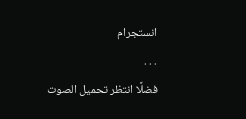انستجرام
. . .
فضلًا انتظر تحميل الصوت